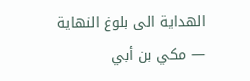الهداية الى بلوغ النهاية — مكي بن أبي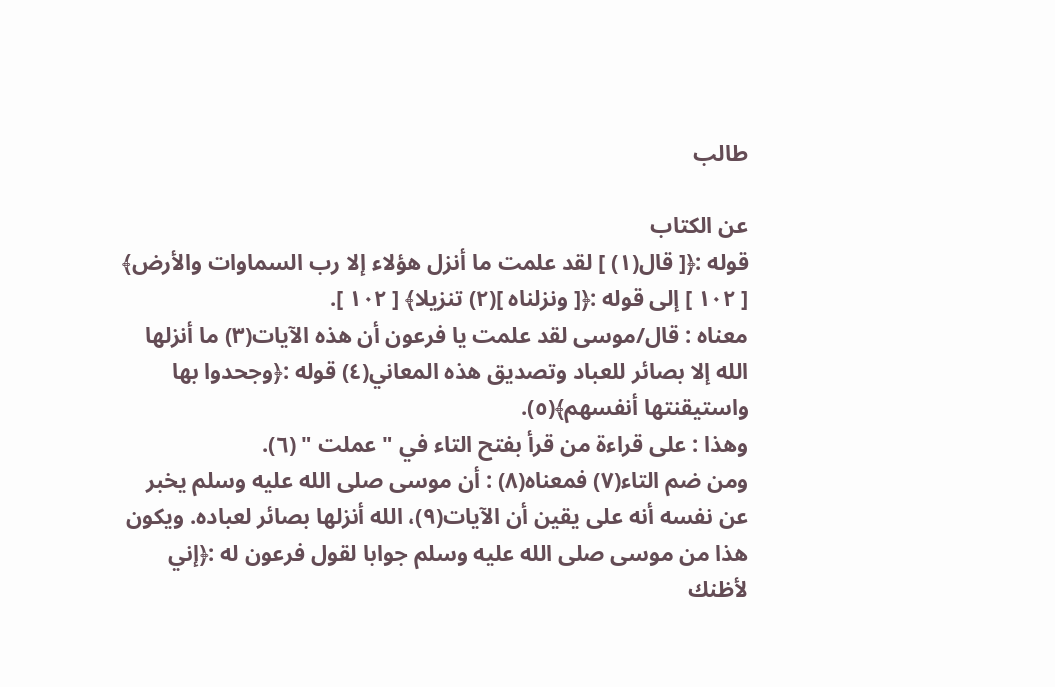طالب

عن الكتاب
قوله :﴿[ قال(١) ] لقد علمت ما أنزل هؤلاء إلا رب السماوات والأرض﴾ [ ١٠٢ ] إلى قوله :﴿[ ونزلناه ](٢) تنزيلا﴾ [ ١٠٢ ].
معناه : قال/موسى لقد علمت يا فرعون أن هذه الآيات(٣) ما أنزلها الله إلا بصائر للعباد وتصديق هذه المعاني(٤) قوله :﴿وجحدوا بها واستيقنتها أنفسهم﴾(٥).
وهذا : على قراءة من قرأ بفتح التاء في " عملت " (٦).
ومن ضم التاء(٧) فمعناه(٨) : أن موسى صلى الله عليه وسلم يخبر عن نفسه أنه على يقين أن الآيات(٩)، الله أنزلها بصائر لعباده. ويكون هذا من موسى صلى الله عليه وسلم جوابا لقول فرعون له :﴿إني لأظنك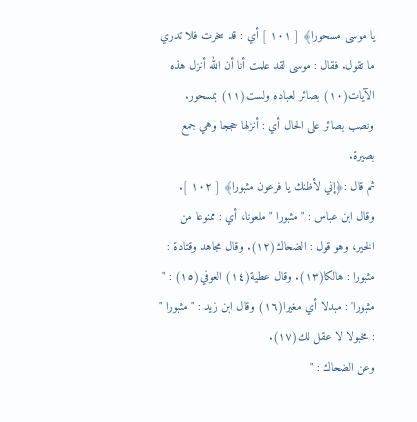يا موسى مسحورا﴾ [ ١٠١ ] أي : قد سخرت فلا تدري ما تقول. فقال : موسى لقد علمت أنا أن الله أنزل هذه الآيات(١٠) بصائر لعباده ولست(١١) بمسحور.
ونصب بصائر على الحال أي : أنزلها حججا وهي جمع بصيرة.
ثم قال :﴿إني لأظنك يا فرعون مثبورا﴾ [ ١٠٢ ].
وقال ابن عباس : " مثبورا " ملعونا، أي : ممنوعا من الخير، وهو قول : الضحاك(١٢). وقال مجاهد وقتادة : مثبورا : هالكا(١٣). وقال عطية(١٤) العوفي(١٥) : " مثبورا' : مبدلا أي مغيرا(١٦) وقال ابن زيد : " مثبورا " : مخبولا لا عقل لك(١٧).
وعن الضحاك : "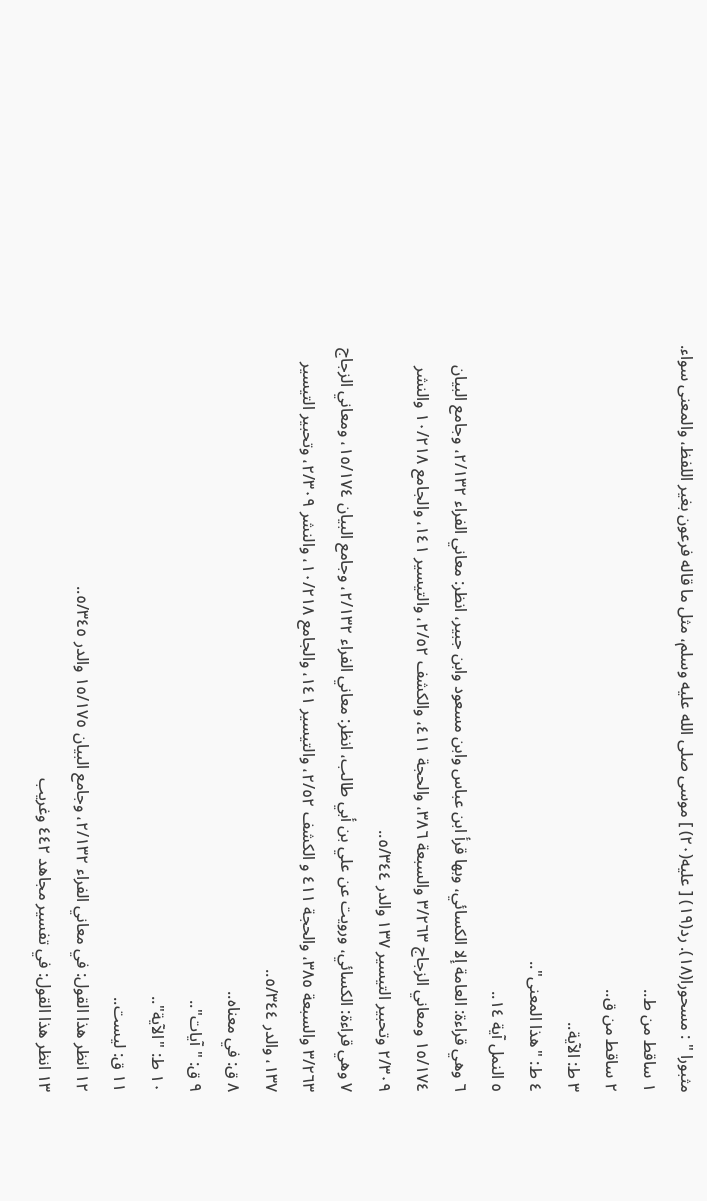مثبورا " : مسحورا(١٨). رد(١٩) [ عليه(٢٠) ] موسى صلى الله عليه وسلم، مثل ما قاله فرعون بغير اللفظ، والمعنى سواء.
١ ساقط من ط..
٢ ساقط من ق..
٣ ط: الآية..
٤ ط: "هذا المعنى"..
٥ النمل آية ١٤..
٦ وهي قراءة: العامة إلا الكسائي، وبها قرأ ابن عباس وابن مسعود وابن جبير، انظر: معاني الفراء ٢/١٣٢، وجامع البيان ١٥/١٧٤ ومعاني الزجاج ٣/٢٦٣ والسبعة ٣٨٦، والحجة ٤١١، والكشف ٢/٥٢، والتيسير ١٤١، والجامع ١٠/٢١٨ والنشر ٢/٣٠٩ وتحبير التيسير ١٣٧ والدر ٥/٣٤٤..
٧ وهي قراءة: الكسائي، ورويت عن علي بن أبي طالب، انظر: معاني الفراء ٢/١٣٢، وجامع البيان ١٥/١٧٤، ومعاني الزجاج ٣/٢٦٣ والسبعة ٣٨٥، والحجة ٤١١ و الكشف ٢/٥٢، والتيسير ١٤١، والجامع ١٠/٢١٨، والنشر ٢/٣٠٩، وتحبير التيسير ١٣٧، والدر ٥/٣٤٤..
٨ ق: في معناه..
٩ ق: "آيات"..
١٠ ط: "الآية"..
١١ ق: ليست..
١٢ انظر هذا القول: في معاني الفراء ٢/١٣٢، وجامع البيان ١٥/١٧٥ والدر ٥/٣٤٥..
١٣ انظر هذا القول: في تفسير مجاهد ٤٤٢ وغريب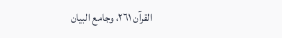القرآن ٢٦١، وجامع البيان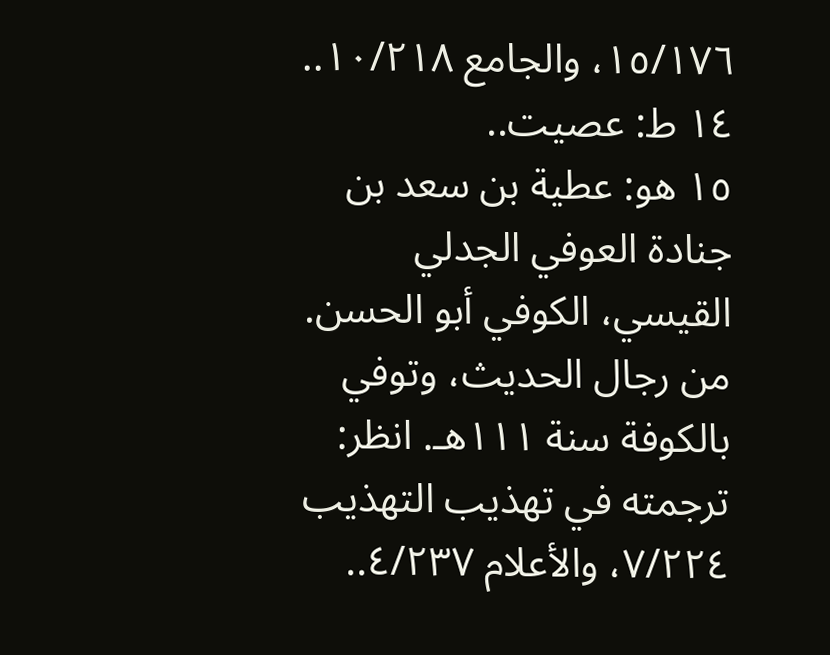١٥/١٧٦، والجامع ١٠/٢١٨..
١٤ ط: عصيت..
١٥ هو: عطية بن سعد بن جنادة العوفي الجدلي القيسي، الكوفي أبو الحسن. من رجال الحديث، وتوفي بالكوفة سنة ١١١هـ. انظر: ترجمته في تهذيب التهذيب ٧/٢٢٤، والأعلام ٤/٢٣٧..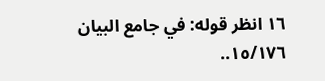١٦ انظر قوله: في جامع البيان ١٥/١٧٦..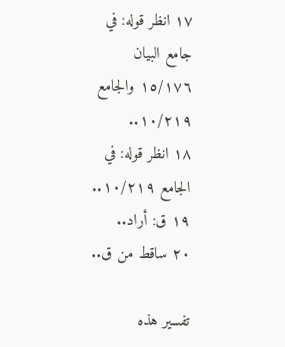١٧ انظر قوله: في جامع البيان ١٥/١٧٦ والجامع ١٠/٢١٩..
١٨ انظر قوله: في الجامع ١٠/٢١٩..
١٩ ق: أراد..
٢٠ ساقط من ق..

تفسير هذه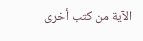الآية من كتب أخرى